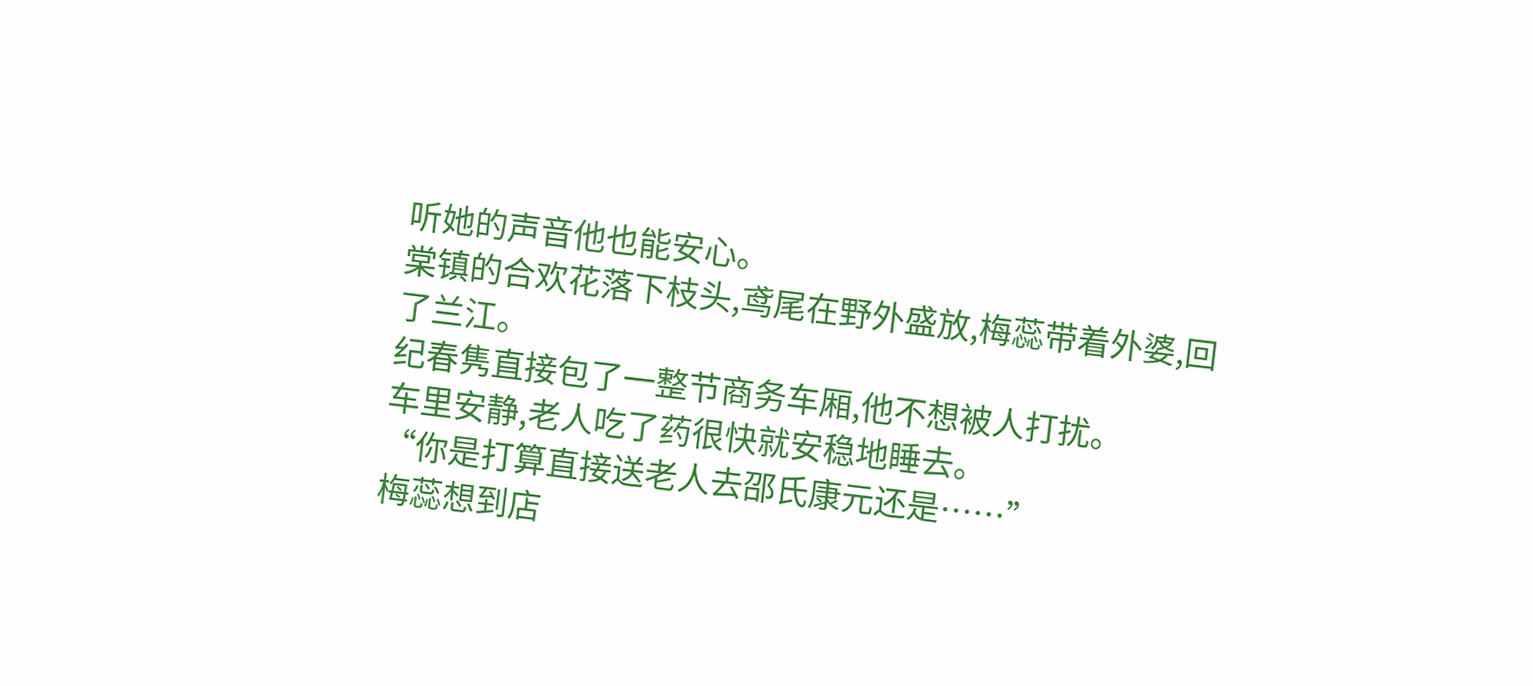听她的声音他也能安心。
棠镇的合欢花落下枝头,鸢尾在野外盛放,梅蕊带着外婆,回了兰江。
纪春隽直接包了一整节商务车厢,他不想被人打扰。
车里安静,老人吃了药很快就安稳地睡去。
“你是打算直接送老人去邵氏康元还是……”
梅蕊想到店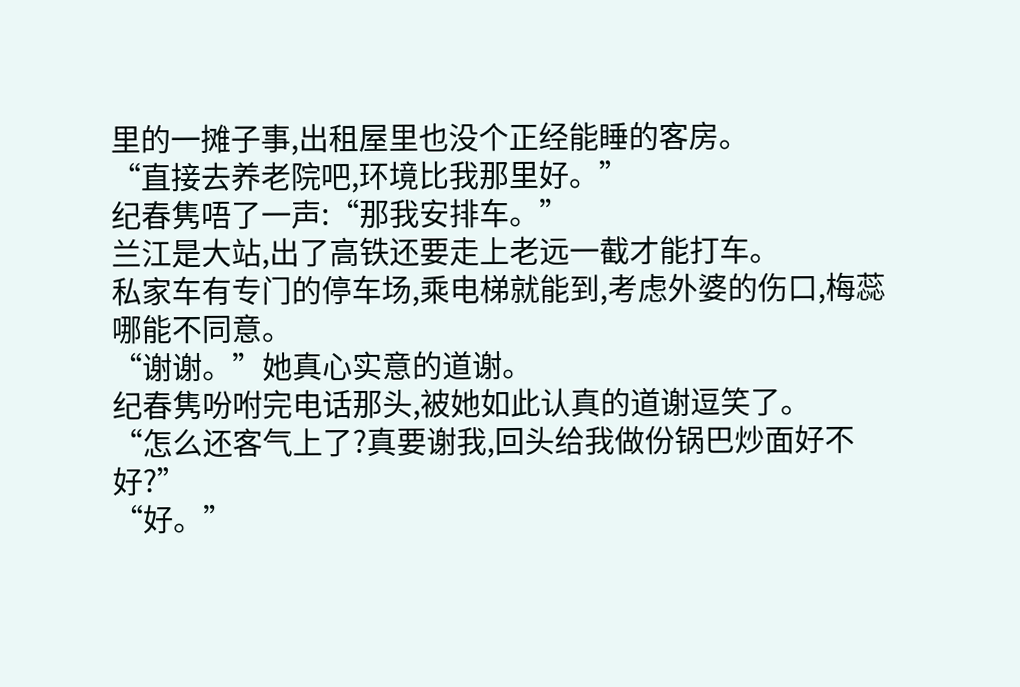里的一摊子事,出租屋里也没个正经能睡的客房。
“直接去养老院吧,环境比我那里好。”
纪春隽唔了一声:“那我安排车。”
兰江是大站,出了高铁还要走上老远一截才能打车。
私家车有专门的停车场,乘电梯就能到,考虑外婆的伤口,梅蕊哪能不同意。
“谢谢。”她真心实意的道谢。
纪春隽吩咐完电话那头,被她如此认真的道谢逗笑了。
“怎么还客气上了?真要谢我,回头给我做份锅巴炒面好不好?”
“好。”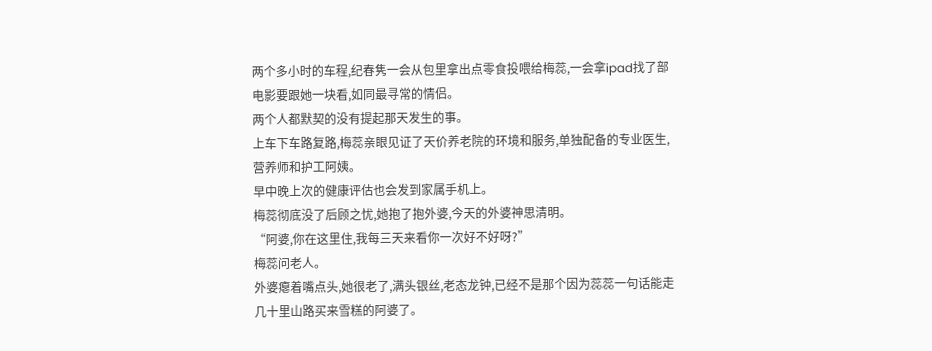两个多小时的车程,纪春隽一会从包里拿出点零食投喂给梅蕊,一会拿ipad找了部电影要跟她一块看,如同最寻常的情侣。
两个人都默契的没有提起那天发生的事。
上车下车路复路,梅蕊亲眼见证了天价养老院的环境和服务,单独配备的专业医生,营养师和护工阿姨。
早中晚上次的健康评估也会发到家属手机上。
梅蕊彻底没了后顾之忧,她抱了抱外婆,今天的外婆神思清明。
“阿婆,你在这里住,我每三天来看你一次好不好呀?”
梅蕊问老人。
外婆瘪着嘴点头,她很老了,满头银丝,老态龙钟,已经不是那个因为蕊蕊一句话能走几十里山路买来雪糕的阿婆了。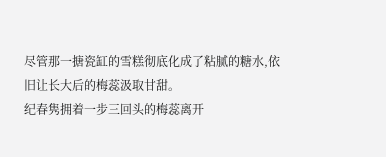尽管那一搪瓷缸的雪糕彻底化成了粘腻的糖水,依旧让长大后的梅蕊汲取甘甜。
纪春隽拥着一步三回头的梅蕊离开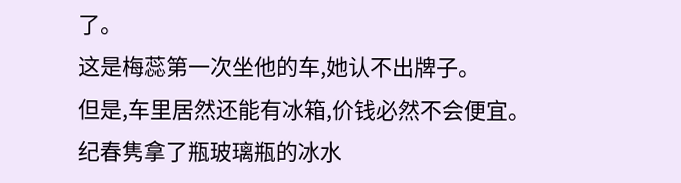了。
这是梅蕊第一次坐他的车,她认不出牌子。
但是,车里居然还能有冰箱,价钱必然不会便宜。
纪春隽拿了瓶玻璃瓶的冰水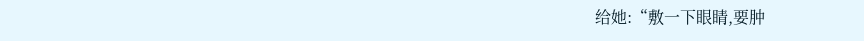给她:“敷一下眼睛,要肿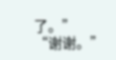了。”
“谢谢。”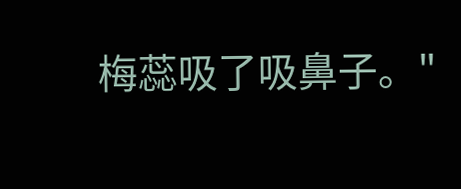梅蕊吸了吸鼻子。"